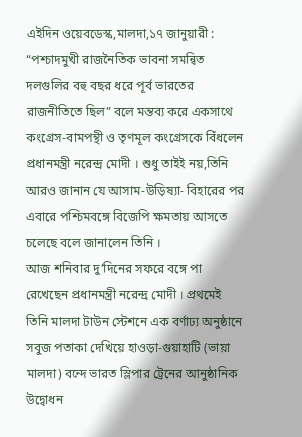এইদিন ওয়েবডেস্ক,মালদা,১৭ জানুয়ারী : “পশ্চাদমুখী রাজনৈতিক ভাবনা সমন্বিত দলগুলির বহু বছর ধরে পূর্ব ভারতের রাজনীতিতে ছিল” বলে মন্তব্য করে একসাথে কংগ্রেস-বামপন্থী ও তৃণমূল কংগ্রেসকে বিঁধলেন প্রধানমন্ত্রী নরেন্দ্র মোদী । শুধু তাইই নয়,তিনি আরও জানান যে আসাম-উড়িষ্যা- বিহারের পর এবারে পশ্চিমবঙ্গে বিজেপি ক্ষমতায় আসতে চলেছে বলে জানালেন তিনি ।
আজ শনিবার দু’দিনের সফরে বঙ্গে পা রেখেছেন প্রধানমন্ত্রী নরেন্দ্র মোদী । প্রথমেই তিনি মালদা টাউন স্টেশনে এক বর্ণাঢ্য অনুষ্ঠানে সবুজ পতাকা দেখিয়ে হাওড়া-গুয়াহাটি (ভায়া মালদা) বন্দে ভারত স্লিপার ট্রেনের আনুষ্ঠানিক উদ্বোধন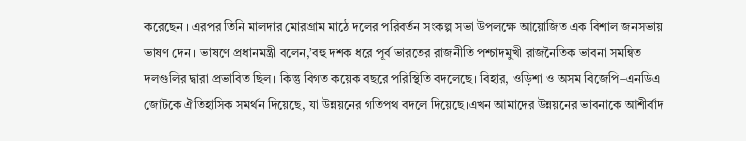করেছেন । এরপর তিনি মালদার মোরগ্রাম মাঠে দলের পরিবর্তন সংকল্প সভা উপলক্ষে আয়োজিত এক বিশাল জনসভায় ভাষণ দেন । ভাষণে প্রধানমন্ত্রী বলেন,’বহু দশক ধরে পূর্ব ভারতের রাজনীতি পশ্চাদমুখী রাজনৈতিক ভাবনা সমন্বিত দলগুলির দ্বারা প্রভাবিত ছিল। কিন্তু বিগত কয়েক বছরে পরিস্থিতি বদলেছে। বিহার, ওড়িশা ও অসম বিজেপি–এনডিএ জোটকে ঐতিহাসিক সমর্থন দিয়েছে, যা উন্নয়নের গতিপথ বদলে দিয়েছে।এখন আমাদের উন্নয়নের ভাবনাকে আশীর্বাদ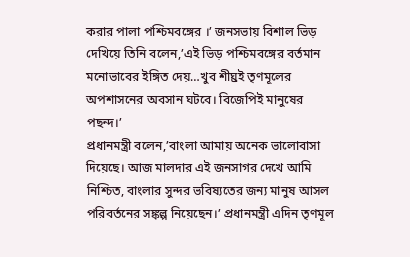করার পালা পশ্চিমবঙ্গের ।’ জনসভায় বিশাল ভিড় দেখিয়ে তিনি বলেন,’এই ভিড় পশ্চিমবঙ্গের বর্তমান মনোভাবের ইঙ্গিত দেয়…খুব শীঘ্রই তৃণমূলের অপশাসনের অবসান ঘটবে। বিজেপিই মানুষের পছন্দ।’
প্রধানমন্ত্রী বলেন,’বাংলা আমায় অনেক ভালোবাসা দিয়েছে। আজ মালদার এই জনসাগর দেখে আমি নিশ্চিত, বাংলার সুন্দর ভবিষ্যতের জন্য মানুষ আসল পরিবর্তনের সঙ্কল্প নিয়েছেন।’ প্রধানমন্ত্রী এদিন তৃণমূল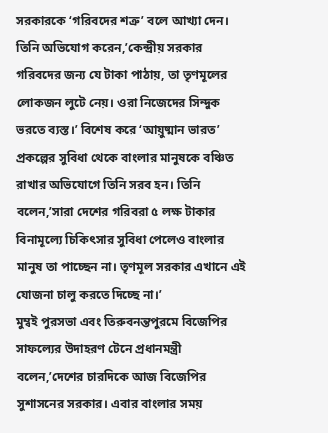সরকারকে ‘গরিবদের শত্রু’ বলে আখ্যা দেন। তিনি অভিযোগ করেন,’কেন্দ্রীয় সরকার গরিবদের জন্য যে টাকা পাঠায়, তা তৃণমূলের লোকজন লুটে নেয়। ওরা নিজেদের সিন্দুক ভরতে ব্যস্ত।’ বিশেষ করে ‘আয়ুষ্মান ভারত’ প্রকল্পের সুবিধা থেকে বাংলার মানুষকে বঞ্চিত রাখার অভিযোগে তিনি সরব হন। তিনি বলেন,’সারা দেশের গরিবরা ৫ লক্ষ টাকার বিনামূল্যে চিকিৎসার সুবিধা পেলেও বাংলার মানুষ তা পাচ্ছেন না। তৃণমূল সরকার এখানে এই যোজনা চালু করতে দিচ্ছে না।’
মুম্বই পুরসভা এবং তিরুবনন্তপুরমে বিজেপির সাফল্যের উদাহরণ টেনে প্রধানমন্ত্রী বলেন,’দেশের চারদিকে আজ বিজেপির সুশাসনের সরকার। এবার বাংলার সময়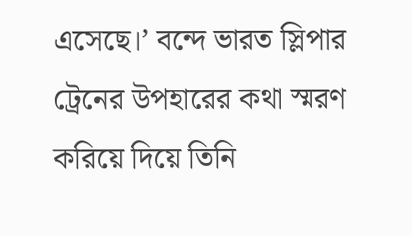এসেছে।’ বন্দে ভারত স্লিপার ট্রেনের উপহারের কথা স্মরণ করিয়ে দিয়ে তিনি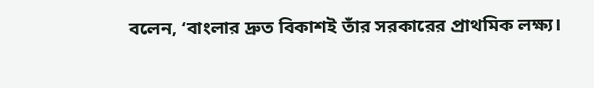বলেন, ‘বাংলার দ্রুত বিকাশই তাঁর সরকারের প্রাথমিক লক্ষ্য।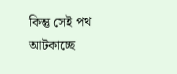কিন্তু সেই পথ আটকাচ্ছে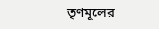তৃণমূলের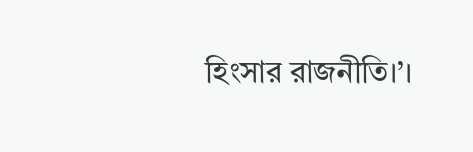হিংসার রাজনীতি।’।